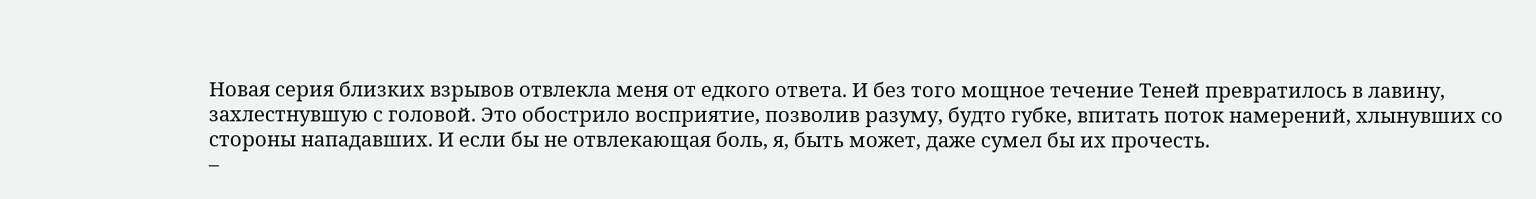Новая серия близких взрывов отвлекла меня от едкого ответа. И без того мощное течение Теней превратилось в лавину, захлестнувшую с головой. Это обострило восприятие, позволив разуму, будто губке, впитать поток намерений, хлынувших со стороны нападавших. И если бы не отвлекающая боль, я, быть может, даже сумел бы их прочесть.
–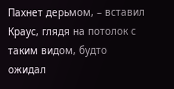Пахнет дерьмом, – вставил Краус, глядя на потолок с таким видом, будто ожидал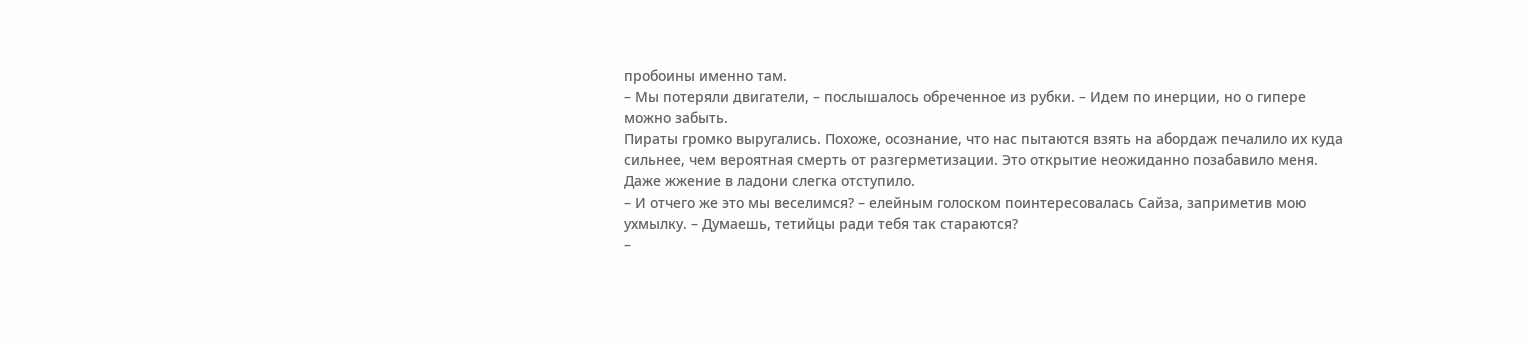пробоины именно там.
– Мы потеряли двигатели, – послышалось обреченное из рубки. – Идем по инерции, но о гипере можно забыть.
Пираты громко выругались. Похоже, осознание, что нас пытаются взять на абордаж печалило их куда сильнее, чем вероятная смерть от разгерметизации. Это открытие неожиданно позабавило меня. Даже жжение в ладони слегка отступило.
– И отчего же это мы веселимся? – елейным голоском поинтересовалась Сайза, заприметив мою ухмылку. – Думаешь, тетийцы ради тебя так стараются?
–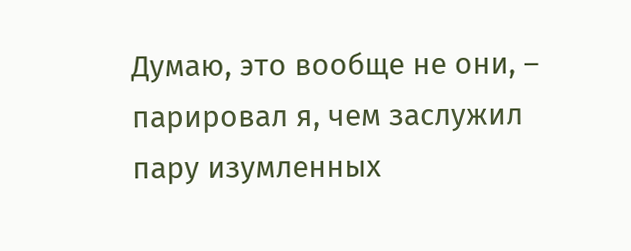Думаю, это вообще не они, – парировал я, чем заслужил пару изумленных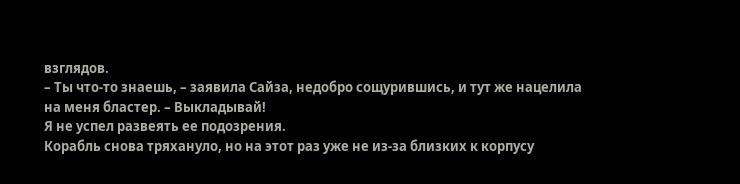взглядов.
– Ты что-то знаешь, – заявила Сайза, недобро сощурившись, и тут же нацелила на меня бластер. – Выкладывай!
Я не успел развеять ее подозрения.
Корабль снова тряхануло, но на этот раз уже не из-за близких к корпусу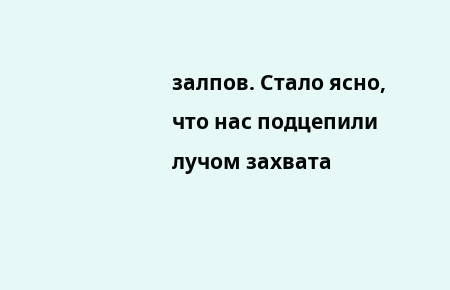залпов. Стало ясно, что нас подцепили лучом захвата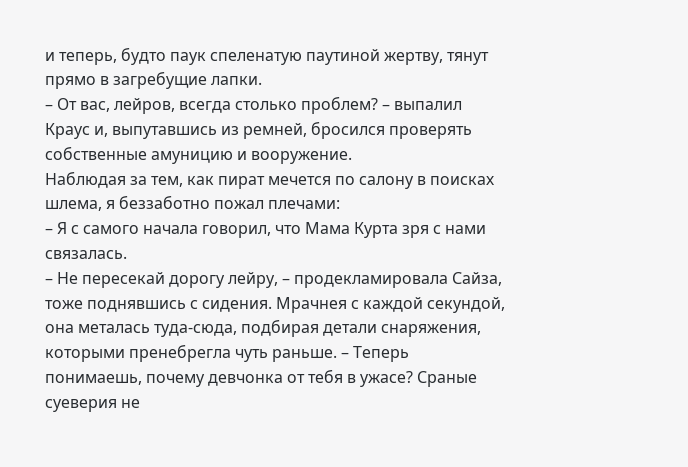и теперь, будто паук спеленатую паутиной жертву, тянут прямо в загребущие лапки.
– От вас, лейров, всегда столько проблем? – выпалил Краус и, выпутавшись из ремней, бросился проверять собственные амуницию и вооружение.
Наблюдая за тем, как пират мечется по салону в поисках шлема, я беззаботно пожал плечами:
– Я с самого начала говорил, что Мама Курта зря с нами связалась.
– Не пересекай дорогу лейру, – продекламировала Сайза, тоже поднявшись с сидения. Мрачнея с каждой секундой, она металась туда-сюда, подбирая детали снаряжения, которыми пренебрегла чуть раньше. – Теперь понимаешь, почему девчонка от тебя в ужасе? Сраные суеверия не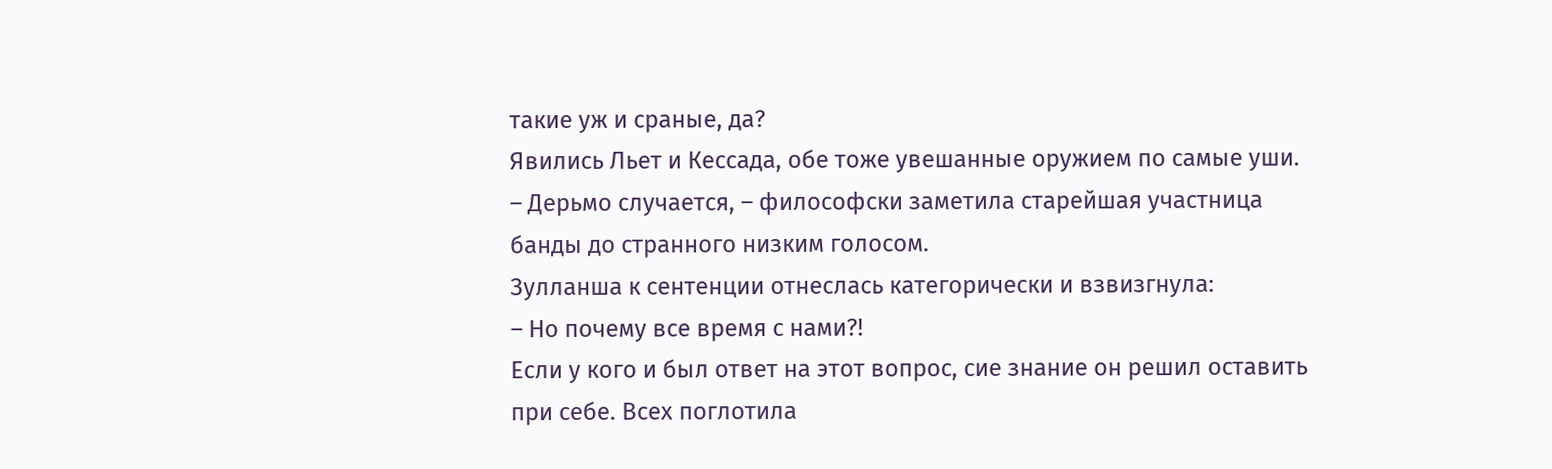такие уж и сраные, да?
Явились Льет и Кессада, обе тоже увешанные оружием по самые уши.
– Дерьмо случается, – философски заметила старейшая участница банды до странного низким голосом.
Зулланша к сентенции отнеслась категорически и взвизгнула:
– Но почему все время с нами?!
Если у кого и был ответ на этот вопрос, сие знание он решил оставить при себе. Всех поглотила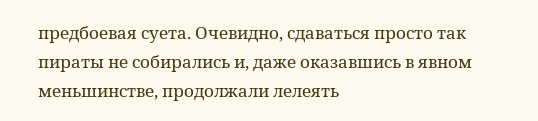предбоевая суета. Очевидно, сдаваться просто так пираты не собирались и, даже оказавшись в явном меньшинстве, продолжали лелеять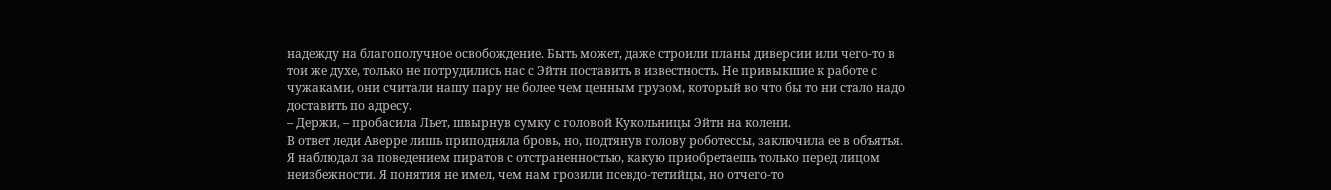надежду на благополучное освобождение. Быть может, даже строили планы диверсии или чего-то в тои же духе, только не потрудились нас с Эйтн поставить в известность. Не привыкшие к работе с чужаками, они считали нашу пару не более чем ценным грузом, который во что бы то ни стало надо доставить по адресу.
– Держи, – пробасила Льет, швырнув сумку с головой Кукольницы Эйтн на колени.
В ответ леди Аверре лишь приподняла бровь, но, подтянув голову роботессы, заключила ее в объятья.
Я наблюдал за поведением пиратов с отстраненностью, какую приобретаешь только перед лицом неизбежности. Я понятия не имел, чем нам грозили псевдо-тетийцы, но отчего-то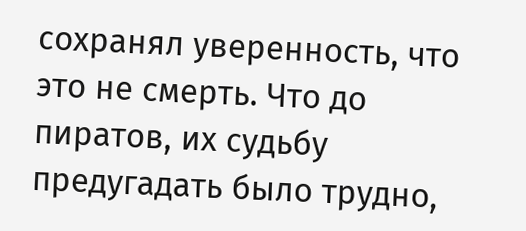сохранял уверенность, что это не смерть. Что до пиратов, их судьбу предугадать было трудно,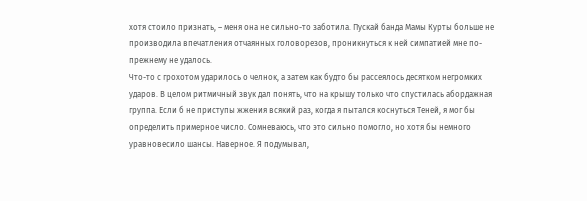хотя стоило признать, – меня она не сильно-то заботила. Пускай банда Мамы Курты больше не производила впечатления отчаянных головорезов, проникнуться к ней симпатией мне по-прежнему не удалось.
Что-то с грохотом ударилось о челнок, а затем как будто бы рассеялось десятком негромких ударов. В целом ритмичный звук дал понять, что на крышу только что спустилась абордажная группа. Если б не приступы жжения всякий раз, когда я пытался коснуться Теней, я мог бы определить примерное число. Сомневаюсь, что это сильно помогло, но хотя бы немного уравновесило шансы. Наверное. Я подумывал,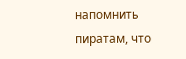напомнить пиратам, что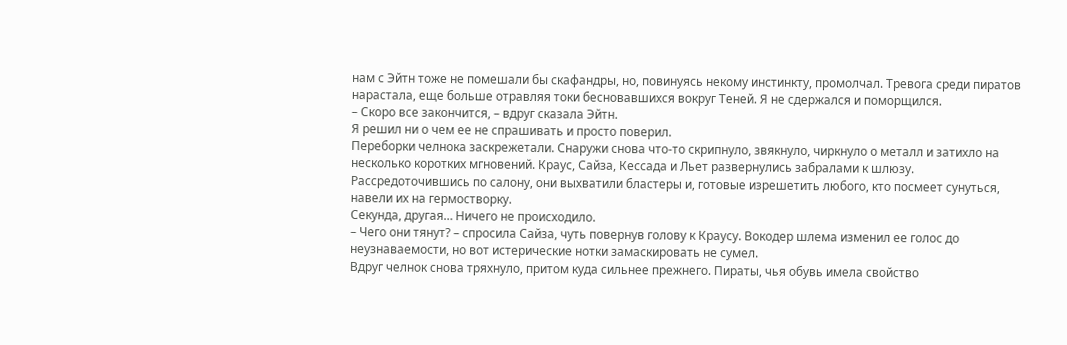нам с Эйтн тоже не помешали бы скафандры, но, повинуясь некому инстинкту, промолчал. Тревога среди пиратов нарастала, еще больше отравляя токи бесновавшихся вокруг Теней. Я не сдержался и поморщился.
– Скоро все закончится, – вдруг сказала Эйтн.
Я решил ни о чем ее не спрашивать и просто поверил.
Переборки челнока заскрежетали. Снаружи снова что-то скрипнуло, звякнуло, чиркнуло о металл и затихло на несколько коротких мгновений. Краус, Сайза, Кессада и Льет развернулись забралами к шлюзу. Рассредоточившись по салону, они выхватили бластеры и, готовые изрешетить любого, кто посмеет сунуться, навели их на гермостворку.
Секунда, другая… Ничего не происходило.
– Чего они тянут? – спросила Сайза, чуть повернув голову к Краусу. Вокодер шлема изменил ее голос до неузнаваемости, но вот истерические нотки замаскировать не сумел.
Вдруг челнок снова тряхнуло, притом куда сильнее прежнего. Пираты, чья обувь имела свойство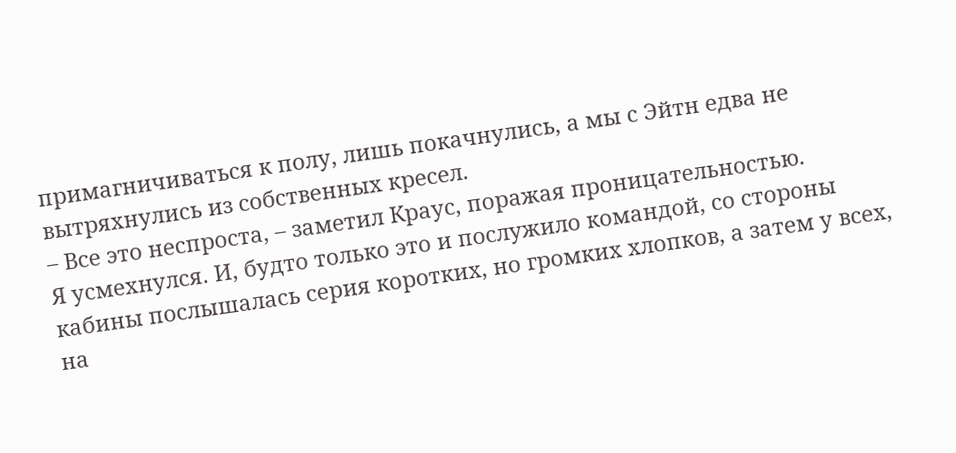примагничиваться к полу, лишь покачнулись, а мы с Эйтн едва не вытряхнулись из собственных кресел.
– Все это неспроста, – заметил Краус, поражая проницательностью.
Я усмехнулся. И, будто только это и послужило командой, со стороны кабины послышалась серия коротких, но громких хлопков, а затем у всех, на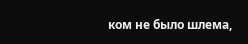ком не было шлема,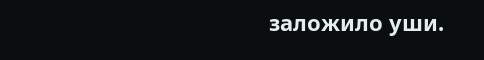заложило уши.